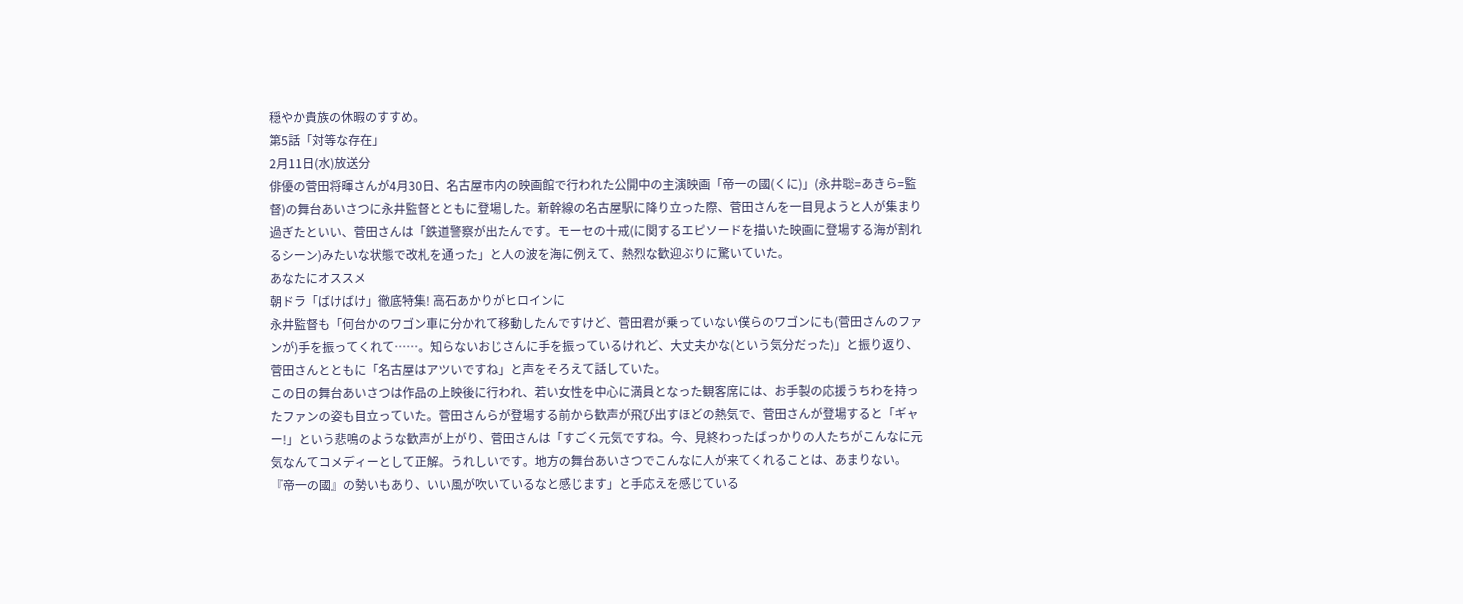穏やか貴族の休暇のすすめ。
第5話「対等な存在」
2月11日(水)放送分
俳優の菅田将暉さんが4月30日、名古屋市内の映画館で行われた公開中の主演映画「帝一の國(くに)」(永井聡=あきら=監督)の舞台あいさつに永井監督とともに登場した。新幹線の名古屋駅に降り立った際、菅田さんを一目見ようと人が集まり過ぎたといい、菅田さんは「鉄道警察が出たんです。モーセの十戒(に関するエピソードを描いた映画に登場する海が割れるシーン)みたいな状態で改札を通った」と人の波を海に例えて、熱烈な歓迎ぶりに驚いていた。
あなたにオススメ
朝ドラ「ばけばけ」徹底特集! 高石あかりがヒロインに
永井監督も「何台かのワゴン車に分かれて移動したんですけど、菅田君が乗っていない僕らのワゴンにも(菅田さんのファンが)手を振ってくれて……。知らないおじさんに手を振っているけれど、大丈夫かな(という気分だった)」と振り返り、菅田さんとともに「名古屋はアツいですね」と声をそろえて話していた。
この日の舞台あいさつは作品の上映後に行われ、若い女性を中心に満員となった観客席には、お手製の応援うちわを持ったファンの姿も目立っていた。菅田さんらが登場する前から歓声が飛び出すほどの熱気で、菅田さんが登場すると「ギャー!」という悲鳴のような歓声が上がり、菅田さんは「すごく元気ですね。今、見終わったばっかりの人たちがこんなに元気なんてコメディーとして正解。うれしいです。地方の舞台あいさつでこんなに人が来てくれることは、あまりない。『帝一の國』の勢いもあり、いい風が吹いているなと感じます」と手応えを感じている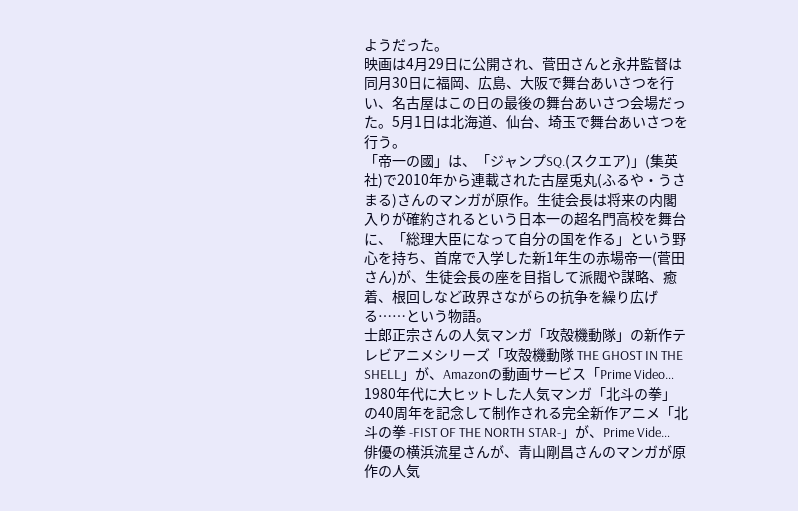ようだった。
映画は4月29日に公開され、菅田さんと永井監督は同月30日に福岡、広島、大阪で舞台あいさつを行い、名古屋はこの日の最後の舞台あいさつ会場だった。5月1日は北海道、仙台、埼玉で舞台あいさつを行う。
「帝一の國」は、「ジャンプSQ.(スクエア)」(集英社)で2010年から連載された古屋兎丸(ふるや・うさまる)さんのマンガが原作。生徒会長は将来の内閣入りが確約されるという日本一の超名門高校を舞台に、「総理大臣になって自分の国を作る」という野心を持ち、首席で入学した新1年生の赤場帝一(菅田さん)が、生徒会長の座を目指して派閥や謀略、癒着、根回しなど政界さながらの抗争を繰り広げる……という物語。
士郎正宗さんの人気マンガ「攻殻機動隊」の新作テレビアニメシリーズ「攻殻機動隊 THE GHOST IN THE SHELL」が、Amazonの動画サービス「Prime Video…
1980年代に大ヒットした人気マンガ「北斗の拳」の40周年を記念して制作される完全新作アニメ「北斗の拳 -FIST OF THE NORTH STAR-」が、Prime Vide…
俳優の横浜流星さんが、青山剛昌さんのマンガが原作の人気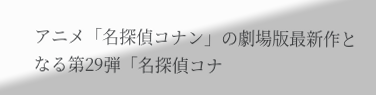アニメ「名探偵コナン」の劇場版最新作となる第29弾「名探偵コナ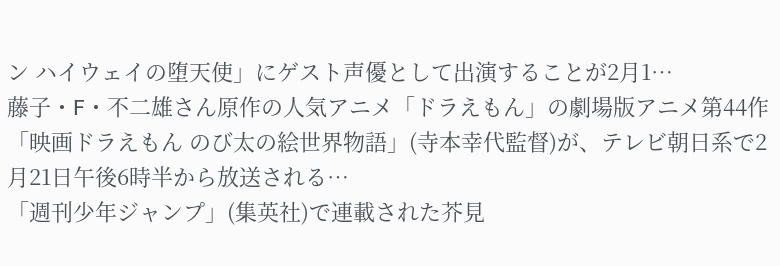ン ハイウェイの堕天使」にゲスト声優として出演することが2月1…
藤子・F・不二雄さん原作の人気アニメ「ドラえもん」の劇場版アニメ第44作「映画ドラえもん のび太の絵世界物語」(寺本幸代監督)が、テレビ朝日系で2月21日午後6時半から放送される…
「週刊少年ジャンプ」(集英社)で連載された芥見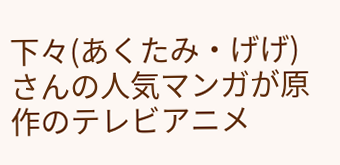下々(あくたみ・げげ)さんの人気マンガが原作のテレビアニメ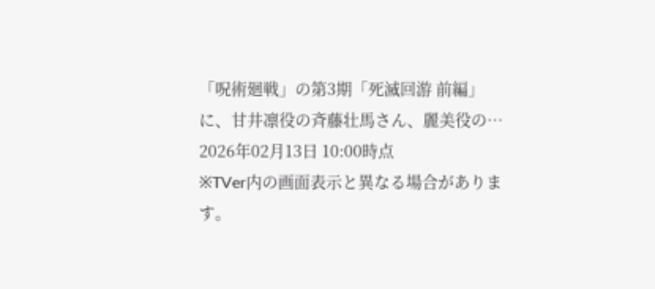「呪術廻戦」の第3期「死滅回游 前編」に、甘井凛役の斉藤壮馬さん、麗美役の…
2026年02月13日 10:00時点
※TVer内の画面表示と異なる場合があります。